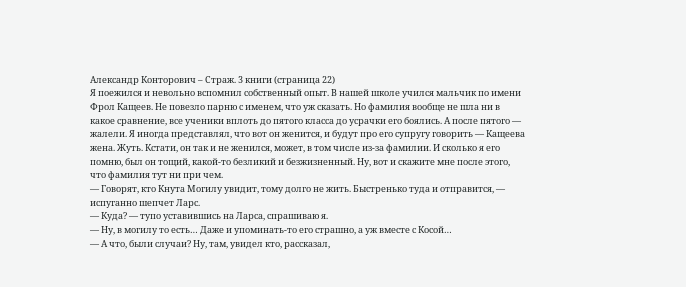Александр Конторович – Страж. 3 книги (страница 22)
Я поежился и невольно вспомнил собственный опыт. В нашей школе учился мальчик по имени Фрол Кащеев. Не повезло парню с именем, что уж сказать. Но фамилия вообще не шла ни в какое сравнение, все ученики вплоть до пятого класса до усрачки его боялись. А после пятого — жалели. Я иногда представлял, что вот он женится, и будут про его супругу говорить — Кащеева жена. Жуть. Кстати, он так и не женился, может, в том числе из-за фамилии. И сколько я его помню, был он тощий, какой-то безликий и безжизненный. Ну, вот и скажите мне после этого, что фамилия тут ни при чем.
— Говорят, кто Кнута Могилу увидит, тому долго не жить. Быстренько туда и отправится, — испуганно шепчет Ларс.
— Куда? — тупо уставившись на Ларса, спрашиваю я.
— Ну, в могилу то есть… Даже и упоминать-то его страшно, а уж вместе с Косой…
— А что, были случаи? Ну, там, увидел кто, рассказал,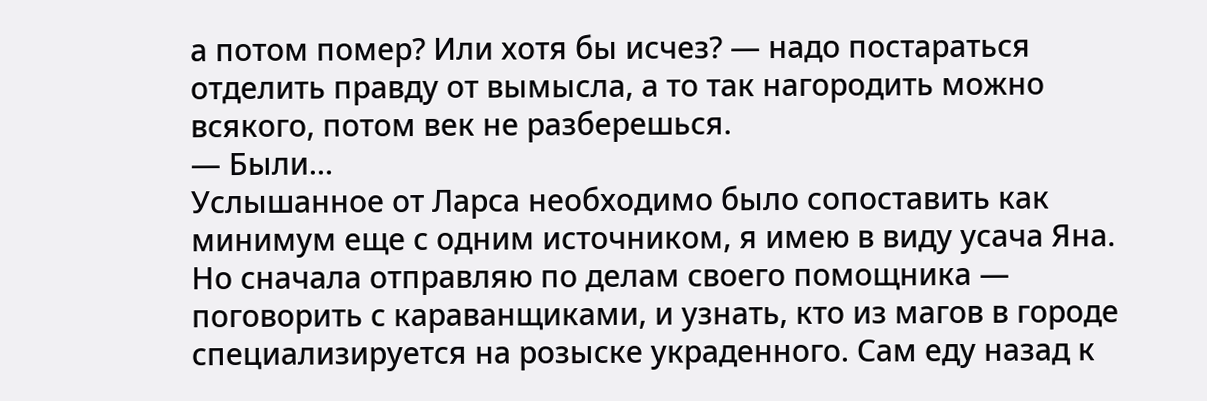а потом помер? Или хотя бы исчез? — надо постараться отделить правду от вымысла, а то так нагородить можно всякого, потом век не разберешься.
— Были…
Услышанное от Ларса необходимо было сопоставить как минимум еще с одним источником, я имею в виду усача Яна. Но сначала отправляю по делам своего помощника — поговорить с караванщиками, и узнать, кто из магов в городе специализируется на розыске украденного. Сам еду назад к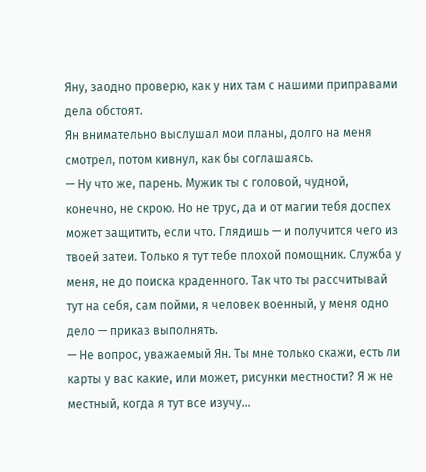Яну, заодно проверю, как у них там с нашими приправами дела обстоят.
Ян внимательно выслушал мои планы, долго на меня смотрел, потом кивнул, как бы соглашаясь.
— Ну что же, парень. Мужик ты с головой, чудной, конечно, не скрою. Но не трус, да и от магии тебя доспех может защитить, если что. Глядишь — и получится чего из твоей затеи. Только я тут тебе плохой помощник. Служба у меня, не до поиска краденного. Так что ты рассчитывай тут на себя, сам пойми, я человек военный, у меня одно дело — приказ выполнять.
— Не вопрос, уважаемый Ян. Ты мне только скажи, есть ли карты у вас какие, или может, рисунки местности? Я ж не местный, когда я тут все изучу…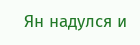Ян надулся и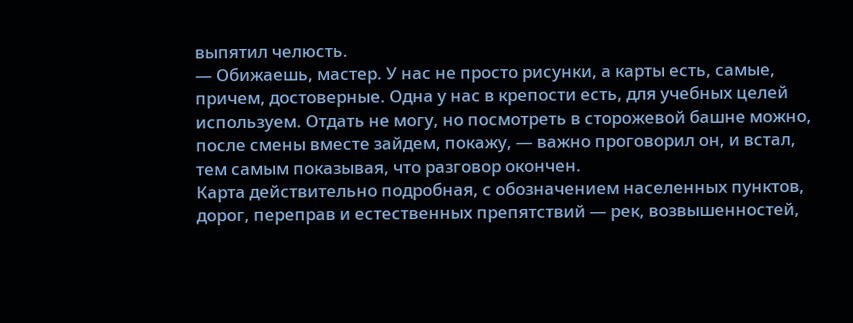выпятил челюсть.
— Обижаешь, мастер. У нас не просто рисунки, а карты есть, самые, причем, достоверные. Одна у нас в крепости есть, для учебных целей используем. Отдать не могу, но посмотреть в сторожевой башне можно, после смены вместе зайдем, покажу, — важно проговорил он, и встал, тем самым показывая, что разговор окончен.
Карта действительно подробная, с обозначением населенных пунктов, дорог, переправ и естественных препятствий — рек, возвышенностей,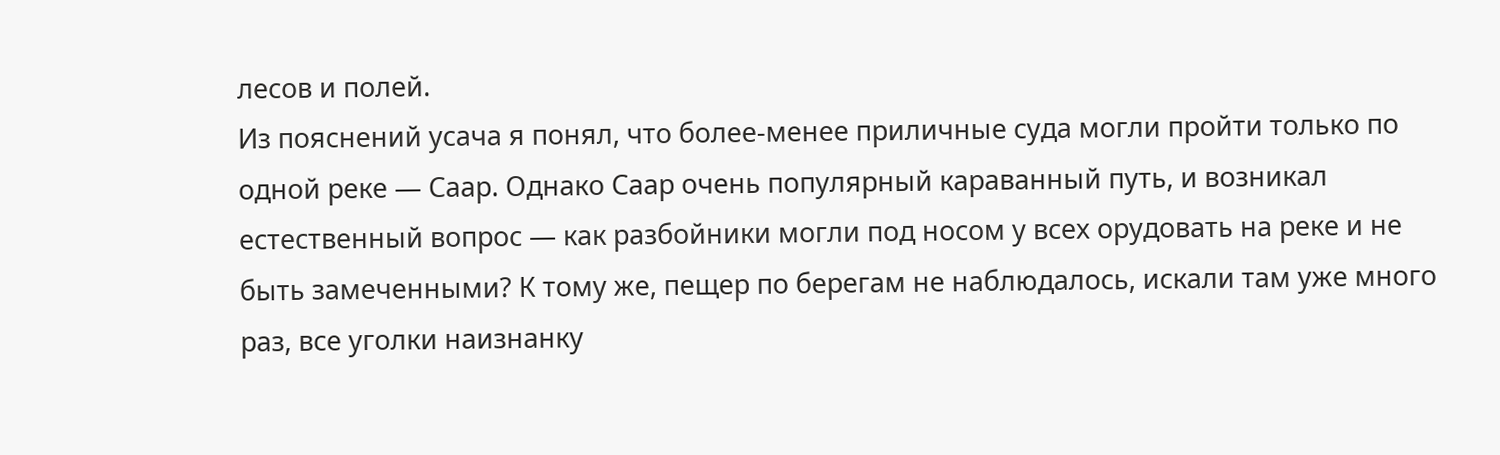лесов и полей.
Из пояснений усача я понял, что более-менее приличные суда могли пройти только по одной реке — Саар. Однако Саар очень популярный караванный путь, и возникал естественный вопрос — как разбойники могли под носом у всех орудовать на реке и не быть замеченными? К тому же, пещер по берегам не наблюдалось, искали там уже много раз, все уголки наизнанку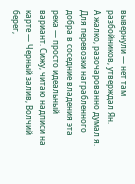вывернули — нет там разбойников, утверждал Ян.
А жалко, разочарованно думал я. Для перевозки награбленного добра в соседние владения эта река — просто идеальный вариант. Сижу, читаю надписи на карте — Черный залив, Волчий берег,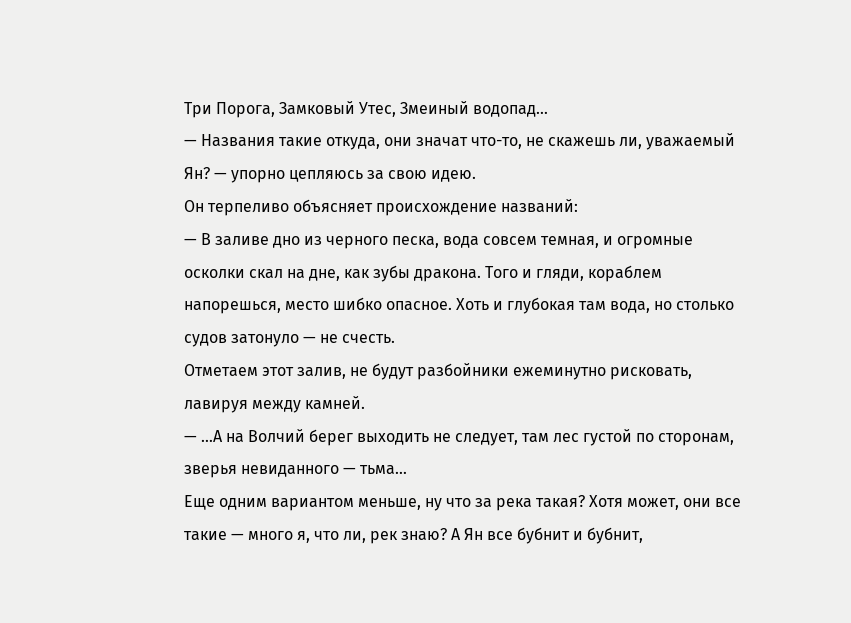Три Порога, Замковый Утес, Змеиный водопад…
— Названия такие откуда, они значат что-то, не скажешь ли, уважаемый Ян? — упорно цепляюсь за свою идею.
Он терпеливо объясняет происхождение названий:
— В заливе дно из черного песка, вода совсем темная, и огромные осколки скал на дне, как зубы дракона. Того и гляди, кораблем напорешься, место шибко опасное. Хоть и глубокая там вода, но столько судов затонуло — не счесть.
Отметаем этот залив, не будут разбойники ежеминутно рисковать, лавируя между камней.
— …А на Волчий берег выходить не следует, там лес густой по сторонам, зверья невиданного — тьма…
Еще одним вариантом меньше, ну что за река такая? Хотя может, они все такие — много я, что ли, рек знаю? А Ян все бубнит и бубнит,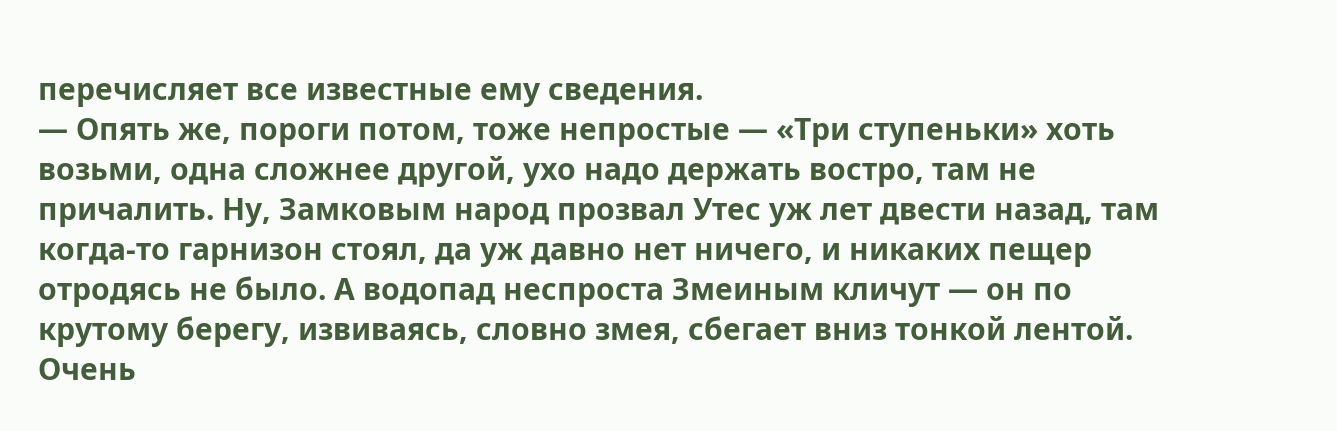перечисляет все известные ему сведения.
— Опять же, пороги потом, тоже непростые — «Три ступеньки» хоть возьми, одна сложнее другой, ухо надо держать востро, там не причалить. Ну, Замковым народ прозвал Утес уж лет двести назад, там когда-то гарнизон стоял, да уж давно нет ничего, и никаких пещер отродясь не было. А водопад неспроста Змеиным кличут — он по крутому берегу, извиваясь, словно змея, сбегает вниз тонкой лентой. Очень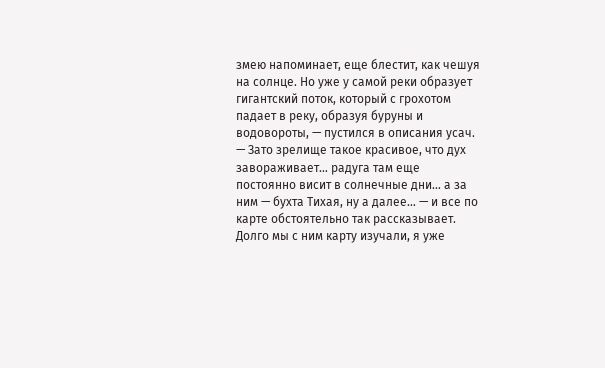змею напоминает, еще блестит, как чешуя на солнце. Но уже у самой реки образует гигантский поток, который с грохотом падает в реку, образуя буруны и водовороты, — пустился в описания усач. — Зато зрелище такое красивое, что дух завораживает… радуга там еще постоянно висит в солнечные дни… а за ним — бухта Тихая, ну а далее… — и все по карте обстоятельно так рассказывает.
Долго мы с ним карту изучали, я уже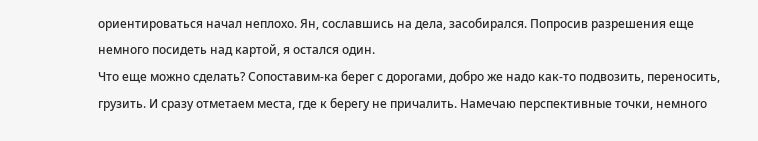ориентироваться начал неплохо. Ян, сославшись на дела, засобирался. Попросив разрешения еще немного посидеть над картой, я остался один.
Что еще можно сделать? Сопоставим-ка берег с дорогами, добро же надо как-то подвозить, переносить, грузить. И сразу отметаем места, где к берегу не причалить. Намечаю перспективные точки, немного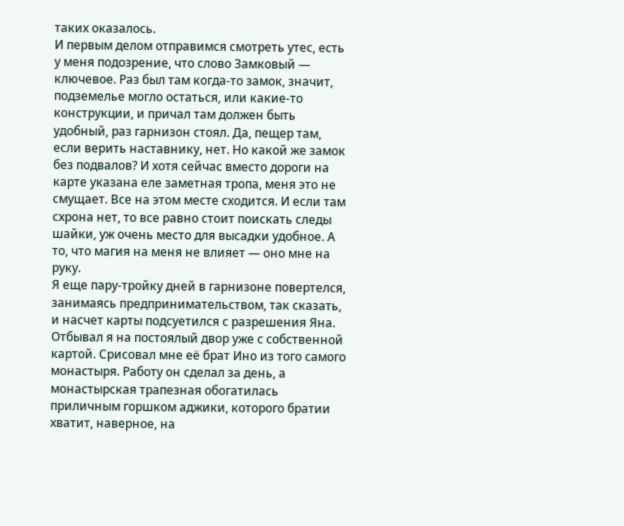таких оказалось.
И первым делом отправимся смотреть утес, есть у меня подозрение, что слово Замковый — ключевое. Раз был там когда-то замок, значит, подземелье могло остаться, или какие-то конструкции, и причал там должен быть удобный, раз гарнизон стоял. Да, пещер там, если верить наставнику, нет. Но какой же замок без подвалов? И хотя сейчас вместо дороги на карте указана еле заметная тропа, меня это не смущает. Все на этом месте сходится. И если там схрона нет, то все равно стоит поискать следы шайки, уж очень место для высадки удобное. А то, что магия на меня не влияет — оно мне на руку.
Я еще пару-тройку дней в гарнизоне повертелся, занимаясь предпринимательством, так сказать, и насчет карты подсуетился с разрешения Яна. Отбывал я на постоялый двор уже с собственной картой. Срисовал мне её брат Ино из того самого монастыря. Работу он сделал за день, а монастырская трапезная обогатилась приличным горшком аджики, которого братии хватит, наверное, на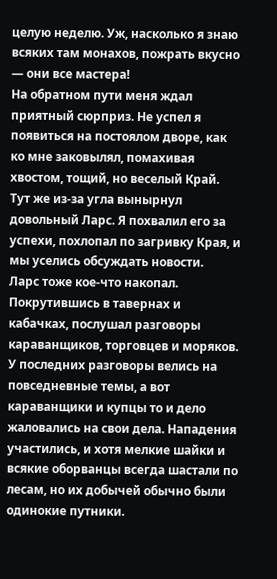целую неделю. Уж, насколько я знаю всяких там монахов, пожрать вкусно — они все мастера!
На обратном пути меня ждал приятный сюрприз. Не успел я появиться на постоялом дворе, как ко мне заковылял, помахивая хвостом, тощий, но веселый Край. Тут же из-за угла вынырнул довольный Ларс. Я похвалил его за успехи, похлопал по загривку Края, и мы уселись обсуждать новости.
Ларс тоже кое-что накопал. Покрутившись в тавернах и кабачках, послушал разговоры караванщиков, торговцев и моряков. У последних разговоры велись на повседневные темы, а вот караванщики и купцы то и дело жаловались на свои дела. Нападения участились, и хотя мелкие шайки и всякие оборванцы всегда шастали по лесам, но их добычей обычно были одинокие путники.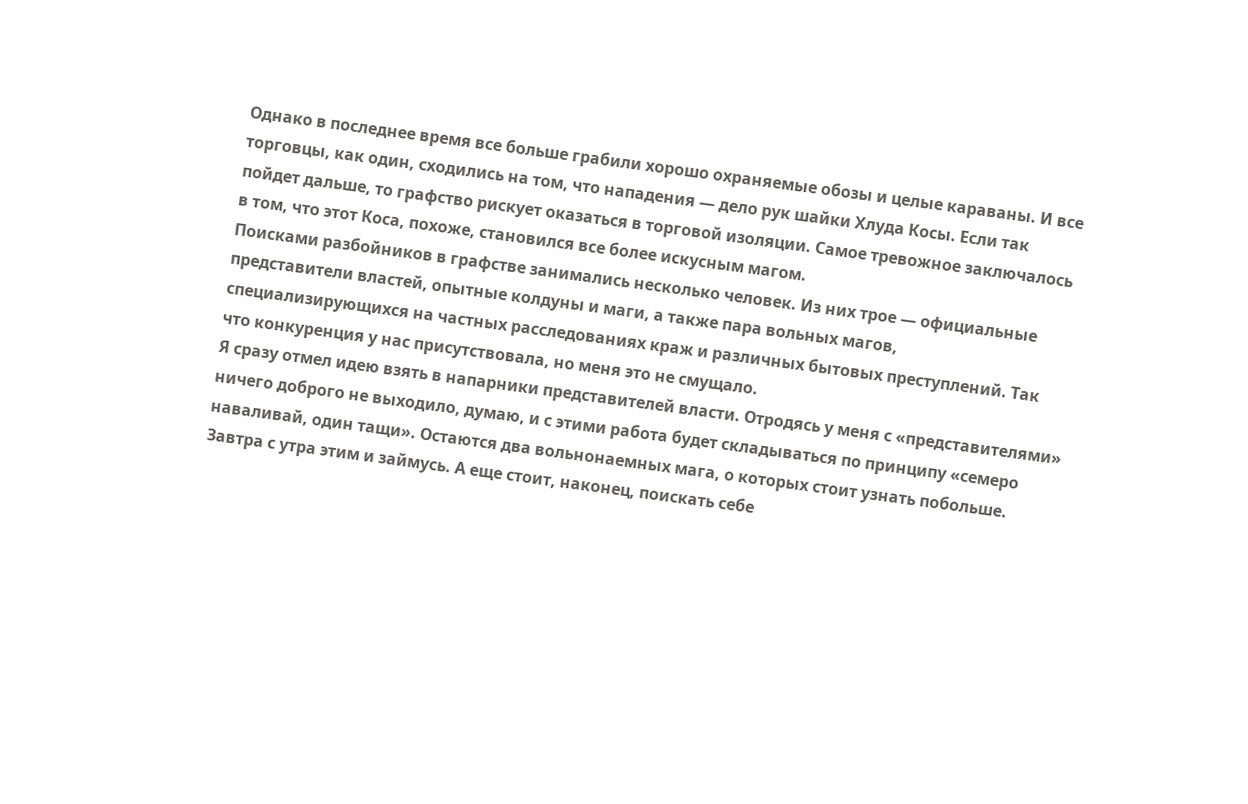Однако в последнее время все больше грабили хорошо охраняемые обозы и целые караваны. И все торговцы, как один, сходились на том, что нападения — дело рук шайки Хлуда Косы. Если так пойдет дальше, то графство рискует оказаться в торговой изоляции. Самое тревожное заключалось в том, что этот Коса, похоже, становился все более искусным магом.
Поисками разбойников в графстве занимались несколько человек. Из них трое — официальные представители властей, опытные колдуны и маги, а также пара вольных магов, специализирующихся на частных расследованиях краж и различных бытовых преступлений. Так что конкуренция у нас присутствовала, но меня это не смущало.
Я сразу отмел идею взять в напарники представителей власти. Отродясь у меня с «представителями» ничего доброго не выходило, думаю, и с этими работа будет складываться по принципу «семеро наваливай, один тащи». Остаются два вольнонаемных мага, о которых стоит узнать побольше. Завтра с утра этим и займусь. А еще стоит, наконец, поискать себе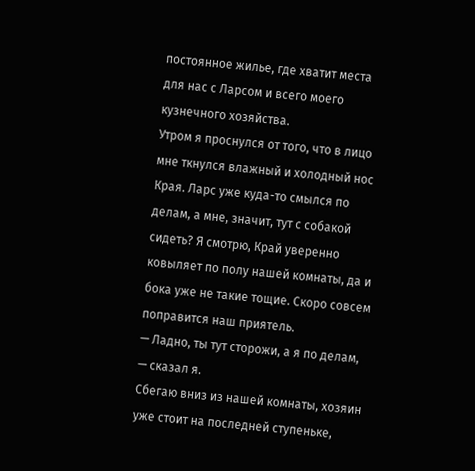постоянное жилье, где хватит места для нас с Ларсом и всего моего кузнечного хозяйства.
Утром я проснулся от того, что в лицо мне ткнулся влажный и холодный нос Края. Ларс уже куда-то смылся по делам, а мне, значит, тут с собакой сидеть? Я смотрю, Край уверенно ковыляет по полу нашей комнаты, да и бока уже не такие тощие. Скоро совсем поправится наш приятель.
— Ладно, ты тут сторожи, а я по делам, — сказал я.
Сбегаю вниз из нашей комнаты, хозяин уже стоит на последней ступеньке,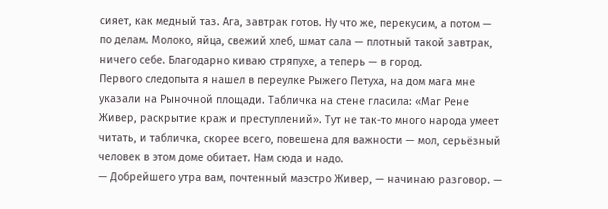сияет, как медный таз. Ага, завтрак готов. Ну что же, перекусим, а потом — по делам. Молоко, яйца, свежий хлеб, шмат сала — плотный такой завтрак, ничего себе. Благодарно киваю стряпухе, а теперь — в город.
Первого следопыта я нашел в переулке Рыжего Петуха, на дом мага мне указали на Рыночной площади. Табличка на стене гласила: «Маг Рене Живер, раскрытие краж и преступлений». Тут не так-то много народа умеет читать, и табличка, скорее всего, повешена для важности — мол, серьёзный человек в этом доме обитает. Нам сюда и надо.
— Добрейшего утра вам, почтенный маэстро Живер, — начинаю разговор. —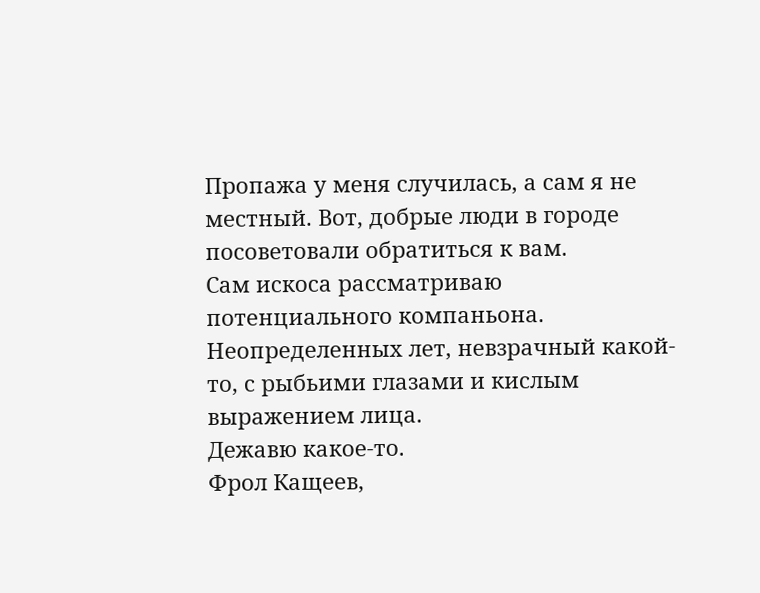Пропажа у меня случилась, а сам я не местный. Вот, добрые люди в городе посоветовали обратиться к вам.
Сам искоса рассматриваю потенциального компаньона. Неопределенных лет, невзрачный какой-то, с рыбьими глазами и кислым выражением лица.
Дежавю какое-то.
Фрол Кащеев,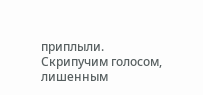приплыли.
Скрипучим голосом, лишенным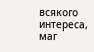всякого интереса, маг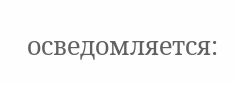осведомляется: